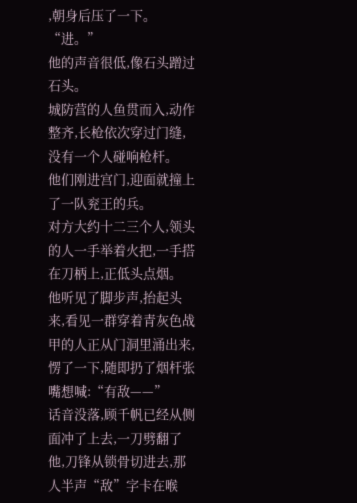,朝身后压了一下。
“进。”
他的声音很低,像石头蹭过石头。
城防营的人鱼贯而入,动作整齐,长枪依次穿过门缝,没有一个人碰响枪杆。
他们刚进宫门,迎面就撞上了一队兖王的兵。
对方大约十二三个人,领头的人一手举着火把,一手搭在刀柄上,正低头点烟。
他听见了脚步声,抬起头来,看见一群穿着青灰色战甲的人正从门洞里涌出来,愣了一下,随即扔了烟杆张嘴想喊:“有敌——”
话音没落,顾千帆已经从侧面冲了上去,一刀劈翻了他,刀锋从锁骨切进去,那人半声“敌”字卡在喉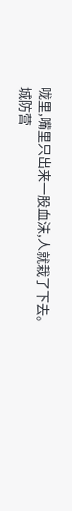咙里,嘴里只出来一股血沫,人就栽了下去。
城防营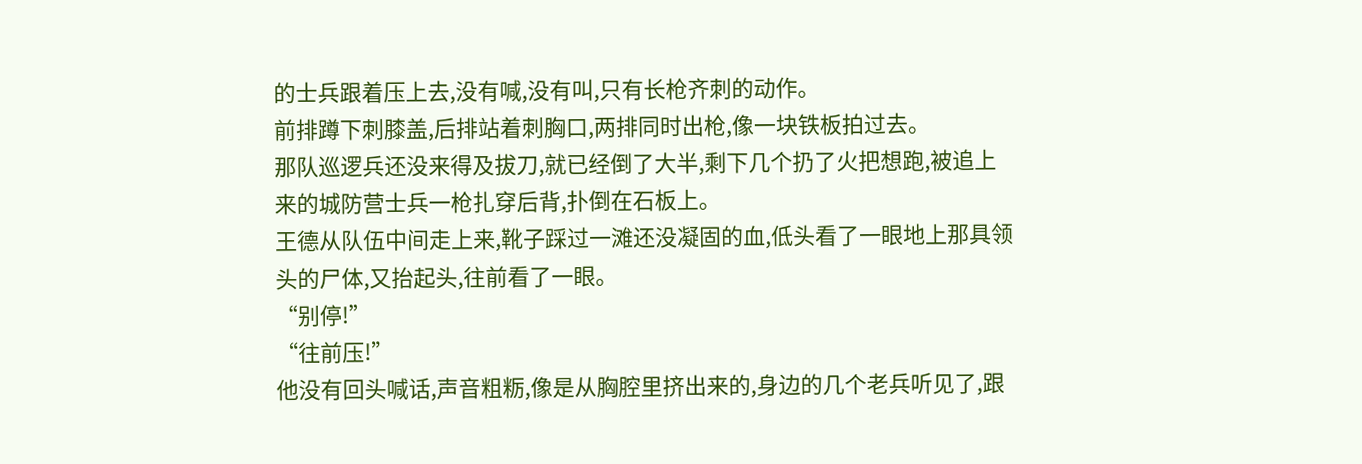的士兵跟着压上去,没有喊,没有叫,只有长枪齐刺的动作。
前排蹲下刺膝盖,后排站着刺胸口,两排同时出枪,像一块铁板拍过去。
那队巡逻兵还没来得及拔刀,就已经倒了大半,剩下几个扔了火把想跑,被追上来的城防营士兵一枪扎穿后背,扑倒在石板上。
王德从队伍中间走上来,靴子踩过一滩还没凝固的血,低头看了一眼地上那具领头的尸体,又抬起头,往前看了一眼。
“别停!”
“往前压!”
他没有回头喊话,声音粗粝,像是从胸腔里挤出来的,身边的几个老兵听见了,跟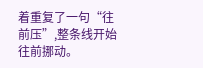着重复了一句“往前压”,整条线开始往前挪动。